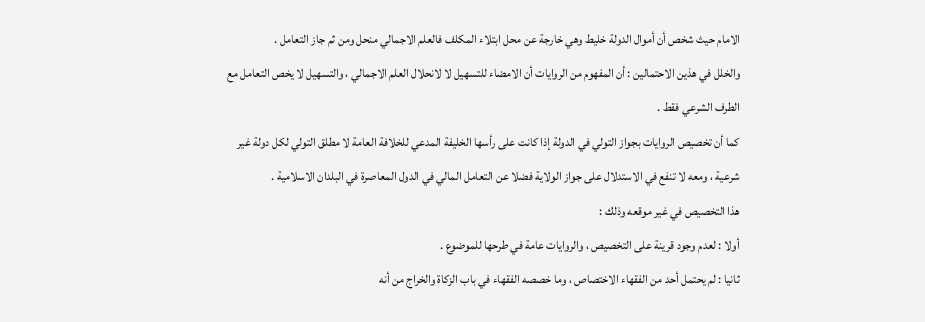الامام حيث شخص أن أموال الدولة خليط وهي خارجة عن محل ابتلاء المكلف فالعلم الاجمالي منحل ومن ثم جاز التعامل .
والخلل في هذين الاحتمالين : أن المفهوم من الروايات أن الامضاء للتسهيل لا لانحلال العلم الاجمالي ، والتسهيل لا يخص التعامل مع الطرف الشرعي فقط .
كما أن تخصيص الروايات بجواز التولي في الدولة إذا كانت على رأسها الخليفة المدعي للخلافة العامة لا مطلق التولي لكل دولة غير شرعية ، ومعه لا تنفع في الاستدلال على جواز الولاية فضلا عن التعامل المالي في الدول المعاصرة في البلدان الاسلامية .
هذا التخصيص في غير موقعه وذلك :
أولا : لعدم وجود قرينة على التخصيص ، والروايات عامة في طرحها للموضوع .
ثانيا : لم يحتمل أحد من الفقهاء الاختصاص ، وما خصصه الفقهاء في باب الزكاة والخراج من أنه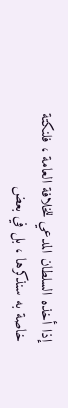إذا أخذه السلطان المدعي للخلافة العامة ، فلنكتة خاصة به سنذكرها ، بل في بعض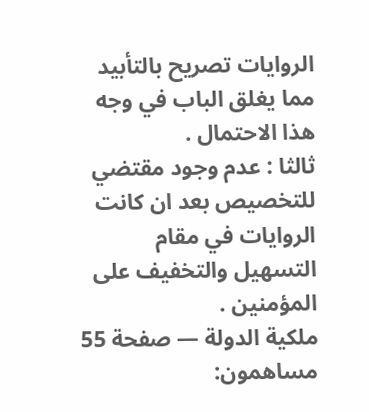الروايات تصريح بالتأبيد مما يغلق الباب في وجه هذا الاحتمال .
ثالثا : عدم وجود مقتضي للتخصيص بعد ان كانت الروايات في مقام التسهيل والتخفيف على المؤمنين .
ملكية الدولة — صفحة 55
مساهمون: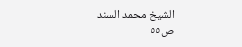الشيخ محمد السند
ص٥٥